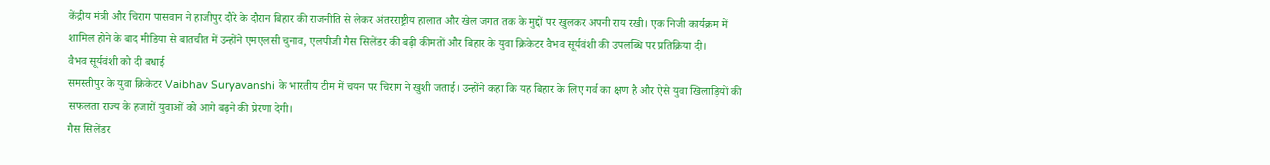केंद्रीय मंत्री और चिराग पासवान ने हाजीपुर दौरे के दौरान बिहार की राजनीति से लेकर अंतरराष्ट्रीय हालात और खेल जगत तक के मुद्दों पर खुलकर अपनी राय रखी। एक निजी कार्यक्रम में शामिल होने के बाद मीडिया से बातचीत में उन्होंने एमएलसी चुनाव, एलपीजी गैस सिलेंडर की बढ़ी कीमतों और बिहार के युवा क्रिकेटर वैभव सूर्यवंशी की उपलब्धि पर प्रतिक्रिया दी।
वैभव सूर्यवंशी को दी बधाई
समस्तीपुर के युवा क्रिकेटर Vaibhav Suryavanshi के भारतीय टीम में चयन पर चिराग ने खुशी जताई। उन्होंने कहा कि यह बिहार के लिए गर्व का क्षण है और ऐसे युवा खिलाड़ियों की सफलता राज्य के हजारों युवाओं को आगे बढ़ने की प्रेरणा देगी।
गैस सिलेंडर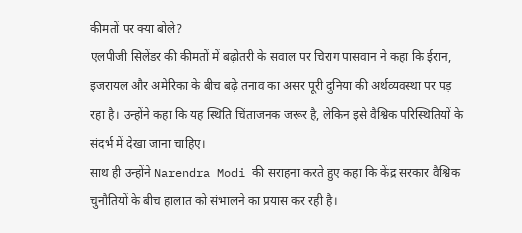कीमतों पर क्या बोले?
एलपीजी सिलेंडर की कीमतों में बढ़ोतरी के सवाल पर चिराग पासवान ने कहा कि ईरान, इजरायल और अमेरिका के बीच बढ़े तनाव का असर पूरी दुनिया की अर्थव्यवस्था पर पड़ रहा है। उन्होंने कहा कि यह स्थिति चिंताजनक जरूर है, लेकिन इसे वैश्विक परिस्थितियों के संदर्भ में देखा जाना चाहिए।
साथ ही उन्होंने Narendra Modi की सराहना करते हुए कहा कि केंद्र सरकार वैश्विक चुनौतियों के बीच हालात को संभालने का प्रयास कर रही है।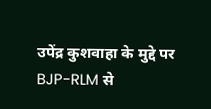उपेंद्र कुशवाहा के मुद्दे पर BJP-RLM से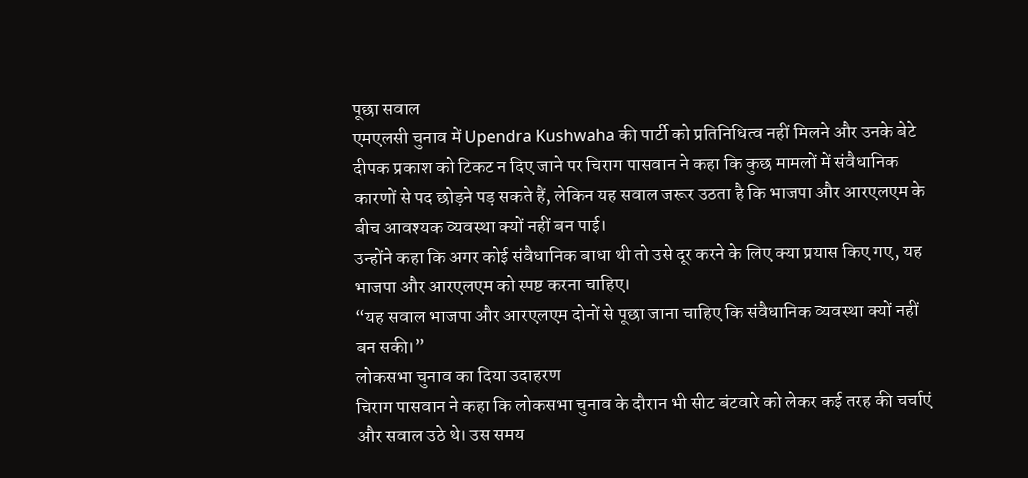पूछा सवाल
एमएलसी चुनाव में Upendra Kushwaha की पार्टी को प्रतिनिधित्व नहीं मिलने और उनके बेटे दीपक प्रकाश को टिकट न दिए जाने पर चिराग पासवान ने कहा कि कुछ मामलों में संवैधानिक कारणों से पद छोड़ने पड़ सकते हैं, लेकिन यह सवाल जरूर उठता है कि भाजपा और आरएलएम के बीच आवश्यक व्यवस्था क्यों नहीं बन पाई।
उन्होंने कहा कि अगर कोई संवैधानिक बाधा थी तो उसे दूर करने के लिए क्या प्रयास किए गए, यह भाजपा और आरएलएम को स्पष्ट करना चाहिए।
“यह सवाल भाजपा और आरएलएम दोनों से पूछा जाना चाहिए कि संवैधानिक व्यवस्था क्यों नहीं बन सकी।”
लोकसभा चुनाव का दिया उदाहरण
चिराग पासवान ने कहा कि लोकसभा चुनाव के दौरान भी सीट बंटवारे को लेकर कई तरह की चर्चाएं और सवाल उठे थे। उस समय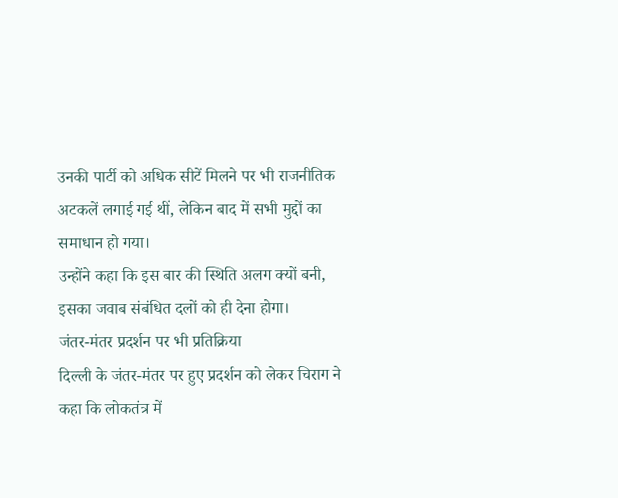उनकी पार्टी को अधिक सीटें मिलने पर भी राजनीतिक अटकलें लगाई गई थीं, लेकिन बाद में सभी मुद्दों का समाधान हो गया।
उन्होंने कहा कि इस बार की स्थिति अलग क्यों बनी, इसका जवाब संबंधित दलों को ही देना होगा।
जंतर-मंतर प्रदर्शन पर भी प्रतिक्रिया
दिल्ली के जंतर-मंतर पर हुए प्रदर्शन को लेकर चिराग ने कहा कि लोकतंत्र में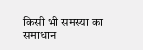किसी भी समस्या का समाधान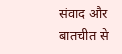संवाद और बातचीत से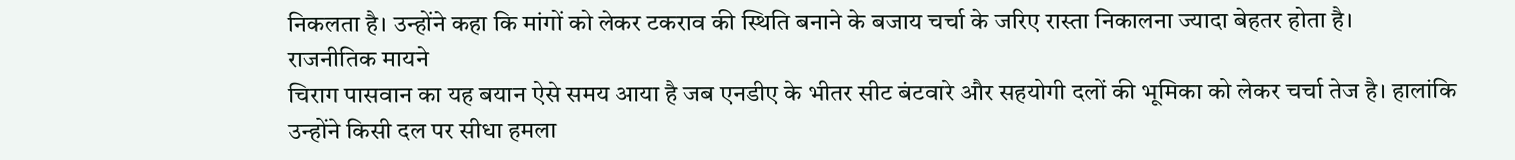निकलता है। उन्होंने कहा कि मांगों को लेकर टकराव की स्थिति बनाने के बजाय चर्चा के जरिए रास्ता निकालना ज्यादा बेहतर होता है।
राजनीतिक मायने
चिराग पासवान का यह बयान ऐसे समय आया है जब एनडीए के भीतर सीट बंटवारे और सहयोगी दलों की भूमिका को लेकर चर्चा तेज है। हालांकि उन्होंने किसी दल पर सीधा हमला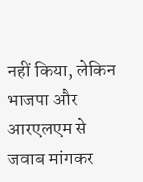नहीं किया, लेकिन भाजपा और आरएलएम से जवाब मांगकर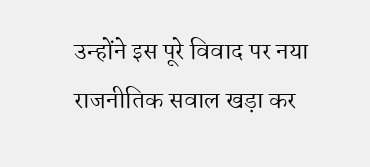उन्होंने इस पूरे विवाद पर नया राजनीतिक सवाल खड़ा कर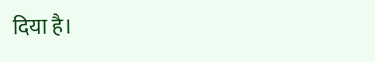दिया है।